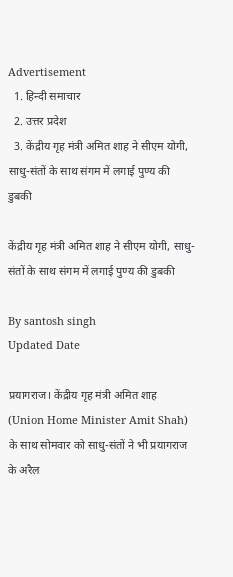Advertisement
  1. हिन्दी समाचार
  2. उत्तर प्रदेश
  3. केंद्रीय गृह मंत्री अमित शाह ने सीएम योगी, साधु-संतों के साथ संगम में लगाई पुण्य की डुबकी

केंद्रीय गृह मंत्री अमित शाह ने सीएम योगी, साधु-संतों के साथ संगम में लगाई पुण्य की डुबकी

By santosh singh
Updated Date

प्रयागराज। केंद्रीय गृह मंत्री अमित शाह (Union Home Minister Amit Shah) के साथ सोमवार को साधु-संतों ने भी प्रयागराज के अरैल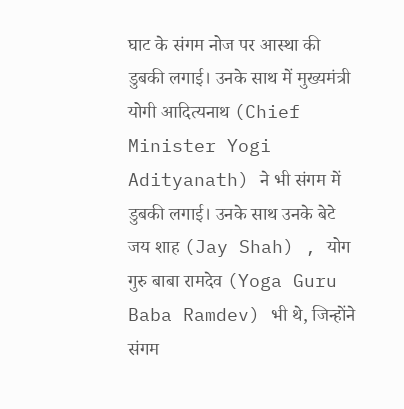घाट के संगम नोज पर आस्था की डुबकी लगाई। उनके साथ में मुख्यमंत्री योगी आदित्यनाथ (Chief Minister Yogi Adityanath) ने भी संगम में डुबकी लगाई। उनके साथ उनके बेटे जय शाह (Jay Shah) , योग गुरु बाबा रामदेव (Yoga Guru Baba Ramdev) भी थे, जिन्होंने संगम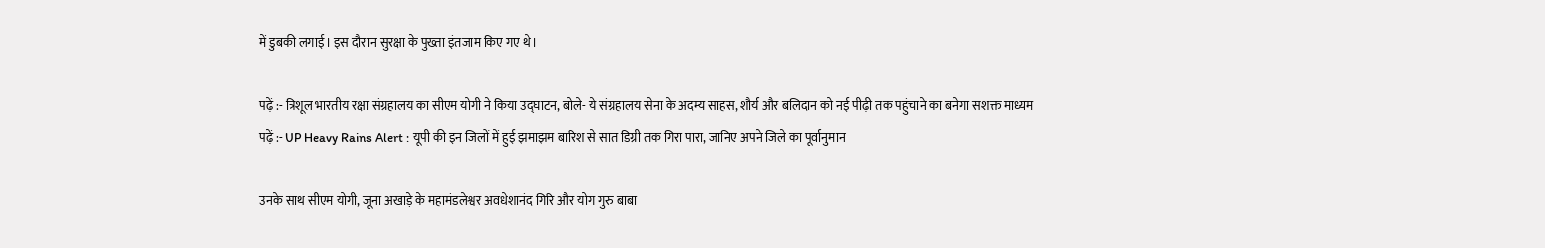में डुबकी लगाई। इस दौरान सुरक्षा के पुख्ता इंतजाम किए गए थे।

पढ़ें :- त्रिशूल भारतीय रक्षा संग्रहालय का सीएम योगी ने किया उद्घाटन, बोले- ये संग्रहालय सेना के अदम्य साहस, शौर्य और बलिदान को नई पीढ़ी तक पहुंचाने का बनेगा सशक्त माध्यम
पढ़ें :- UP Heavy Rains Alert : यूपी की इन जिलों में हुई झमाझम बारिश से सात डिग्री तक गिरा पारा, जानिए अपने जिले का पूर्वानुमान

उनके साथ सीएम योगी, जूना अखाड़े के महामंडलेश्वर अवधेशानंद गिरि और योग गुरु बाबा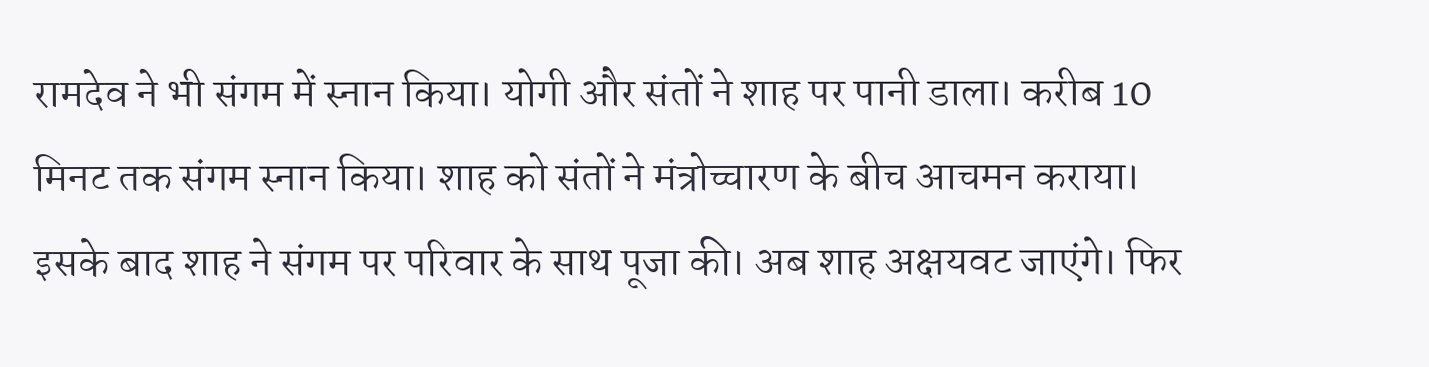रामदेव ने भी संगम में स्नान किया। योगी और संतों ने शाह पर पानी डाला। करीब 10 मिनट तक संगम स्नान किया। शाह को संतों ने मंत्रोच्चारण के बीच आचमन कराया। इसके बाद शाह ने संगम पर परिवार के साथ पूजा की। अब शाह अक्षयवट जाएंगे। फिर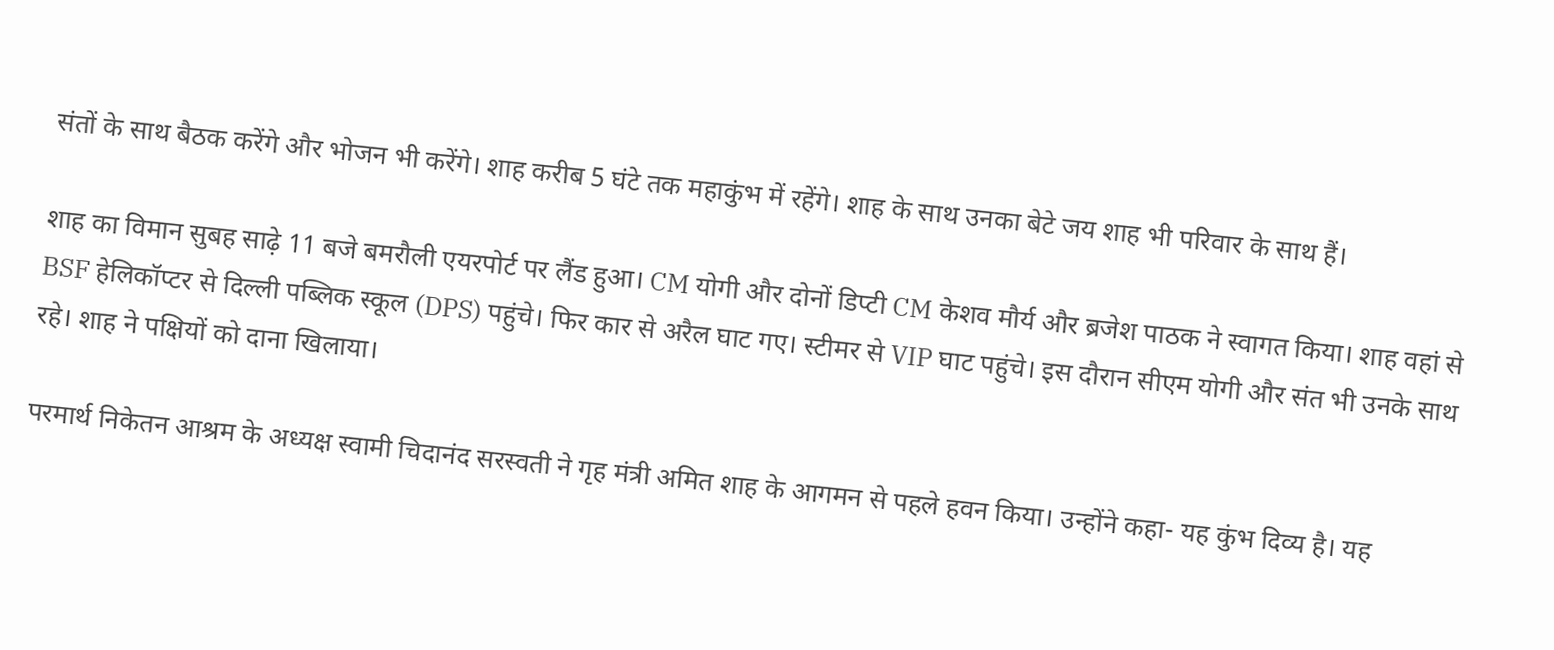संतों के साथ बैठक करेंगे और भोजन भी करेंगे। शाह करीब 5 घंटे तक महाकुंभ में रहेंगे। शाह के साथ उनका बेटे जय शाह भी परिवार के साथ हैं।

शाह का विमान सुबह साढ़े 11 बजे बमरौली एयरपोर्ट पर लैंड हुआ। CM योगी और दोनों डिप्टी CM केशव मौर्य और ब्रजेश पाठक ने स्वागत किया। शाह वहां से BSF हेलिकॉप्टर से दिल्ली पब्लिक स्कूल (DPS) पहुंचे। फिर कार से अरैल घाट गए। स्टीमर से VIP घाट पहुंचे। इस दौरान सीएम योगी और संत भी उनके साथ रहे। शाह ने पक्षियों को दाना खिलाया।

परमार्थ निकेतन आश्रम के अध्यक्ष स्वामी चिदानंद सरस्वती ने गृह मंत्री अमित शाह के आगमन से पहले हवन किया। उन्होंने कहा- यह कुंभ दिव्य है। यह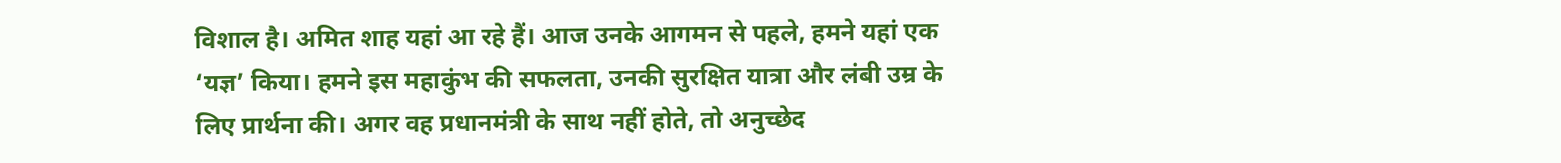विशाल है। अमित शाह यहां आ रहे हैं। आज उनके आगमन से पहले, हमने यहां एक ‘यज्ञ’ किया। हमने इस महाकुंभ की सफलता, उनकी सुरक्षित यात्रा और लंबी उम्र के लिए प्रार्थना की। अगर वह प्रधानमंत्री के साथ नहीं होते, तो अनुच्छेद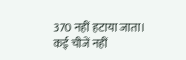370 नहीं हटाया जाता। कई चीजें नहीं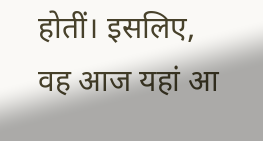होतीं। इसलिए, वह आज यहां आ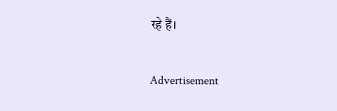रहे हैं।

Advertisement